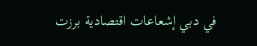في دبي إشعاعات اقتصادية برزت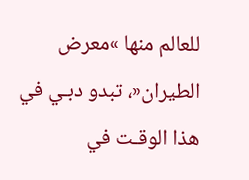للعالم منها »معرض الطيران«، تبدو دبـي في هذا الوقـت في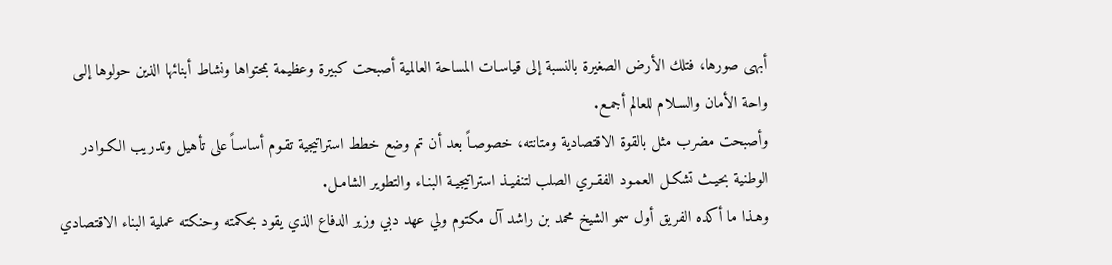أبهى صورها، فتلك الأرض الصغيرة بالنسبة إلى قياسـات المساحة العالمية أصبحت كبيرة وعظيمة بمحتواها ونشاط أبنائها الذين حولوها إلـى واحة الأمان والسـلام للعالم أجمـع.
وأصبحت مضرب مثل بالقوة الاقتصادية ومتانته، خصوصـاً بعد أن تم وضع خطط استراتيجية تقـوم أساسـاً على تأهيل وتدريب الكـوادر الوطنية بحيـث تشكـل العمـود الفقـري الصلب لتنفيـذ استراتيجيـة البنـاء والتطوير الشامـل.
وهـذا ما أكده الفريق أول سمو الشيخ محمد بن راشد آل مكتوم ولي عهد دبي وزير الدفاع الذي يقود بحكمته وحنكته عملية البناء الاقتصادي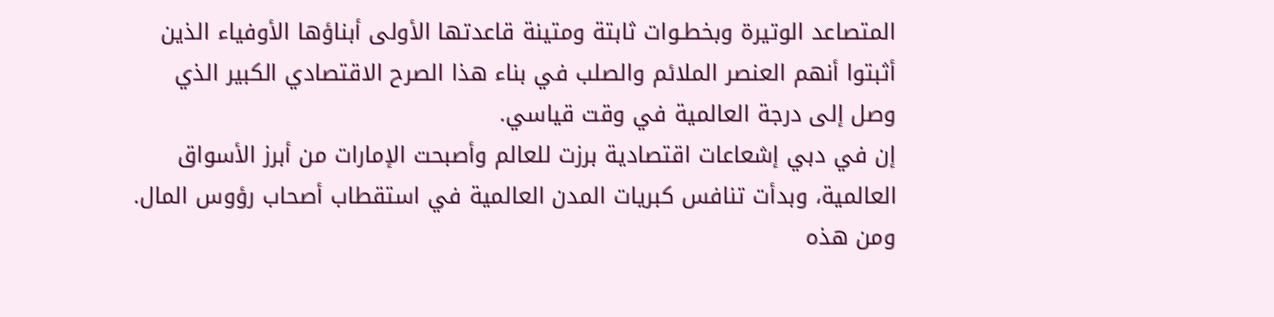المتصاعد الوتيرة وبخطـوات ثابتة ومتينة قاعدتها الأولى أبناؤها الأوفياء الذين أثبتوا أنهم العنصر الملائم والصلب في بناء هذا الصرح الاقتصادي الكبير الذي وصل إلى درجة العالمية في وقت قياسي.
إن في دبي إشعاعات اقتصادية برزت للعالم وأصبحت الإمارات من أبرز الأسواق العالمية، وبدأت تنافس كبريات المدن العالمية في استقطاب أصحاب رؤوس المال. ومن هذه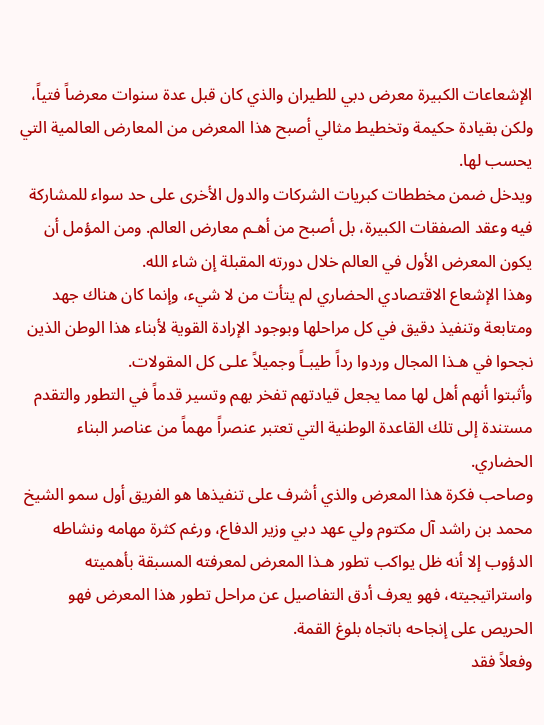الإشعاعات الكبيرة معرض دبي للطيران والذي كان قبل عدة سنوات معرضاً فتياً، ولكن بقيادة حكيمة وتخطيط مثالي أصبح هذا المعرض من المعارض العالمية التي يحسب لها.
ويدخل ضمن مخططات كبريات الشركات والدول الأخرى على حد سواء للمشاركة فيه وعقد الصفقات الكبيرة، بل أصبح من أهـم معارض العالم. ومن المؤمل أن يكون المعرض الأول في العالم خلال دورته المقبلة إن شاء الله.
وهذا الإشعاع الاقتصادي الحضاري لم يتأت من لا شيء، وإنما كان هناك جهد ومتابعة وتنفيذ دقيق في كل مراحلها وبوجود الإرادة القوية لأبناء هذا الوطن الذين نجحوا في هـذا المجال وردوا رداً طيبـاً وجميلاً علـى كل المقولات.
وأثبتوا أنهم أهل لها مما يجعل قيادتهم تفخر بهم وتسير قدماً في التطور والتقدم مستندة إلى تلك القاعدة الوطنية التي تعتبر عنصراً مهماً من عناصر البناء الحضاري.
وصاحب فكرة هذا المعرض والذي أشرف على تنفيذها هو الفريق أول سمو الشيخ محمد بن راشد آل مكتوم ولي عهد دبي وزير الدفاع، ورغم كثرة مهامه ونشاطه الدؤوب إلا أنه ظل يواكب تطور هـذا المعرض لمعرفته المسبقة بأهميته واستراتيجيته، فهو يعرف أدق التفاصيل عن مراحل تطور هذا المعرض فهو الحريص على إنجاحه باتجاه بلوغ القمة.
وفعلاً فقد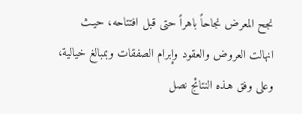نجح المعرض نجاحاً باهراً حتى قبل افتتاحه، حيـث انهالت العروض والعقود وإبرام الصفقات وبمبالغ خيالية، وعلى وفق هـذه النتائج نصل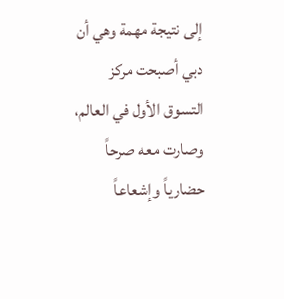إلى نتيجة مهمة وهي أن دبي أصبحت مركز التسوق الأول في العالم، وصارت معه صرحاً حضارياً وإشعاعاً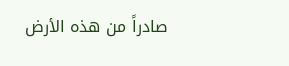صادراً من هذه الأرض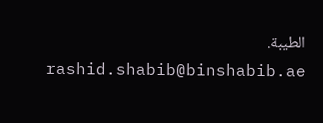الطيبة.
rashid.shabib@binshabib.ae